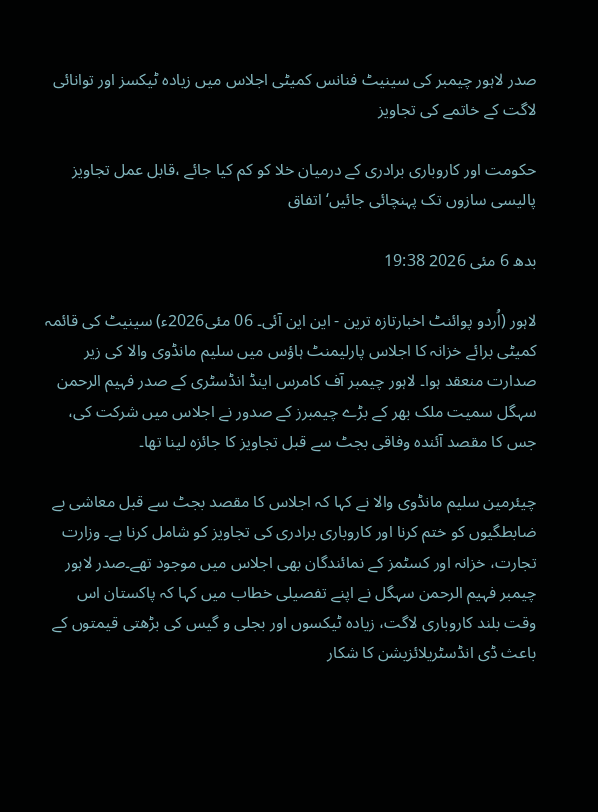صدر لاہور چیمبر کی سینیٹ فنانس کمیٹی اجلاس میں زیادہ ٹیکسز اور توانائی لاگت کے خاتمے کی تجاویز

حکومت اور کاروباری برادری کے درمیان خلا کو کم کیا جائے ،قابل عمل تجاویز پالیسی سازوں تک پہنچائی جائیں‘ اتفاق

بدھ 6 مئی 2026 19:38

لاہور (اُردو پوائنٹ اخبارتازہ ترین - این این آئی۔ 06 مئی2026ء) سینیٹ کی قائمہ کمیٹی برائے خزانہ کا اجلاس پارلیمنٹ ہاؤس میں سلیم مانڈوی والا کی زیر صدارت منعقد ہوا۔ لاہور چیمبر آف کامرس اینڈ انڈسٹری کے صدر فہیم الرحمن سہگل سمیت ملک بھر کے بڑے چیمبرز کے صدور نے اجلاس میں شرکت کی، جس کا مقصد آئندہ وفاقی بجٹ سے قبل تجاویز کا جائزہ لینا تھا۔

چیئرمین سلیم مانڈوی والا نے کہا کہ اجلاس کا مقصد بجٹ سے قبل معاشی بے ضابطگیوں کو ختم کرنا اور کاروباری برادری کی تجاویز کو شامل کرنا ہے۔ وزارت تجارت، خزانہ اور کسٹمز کے نمائندگان بھی اجلاس میں موجود تھے۔صدر لاہور چیمبر فہیم الرحمن سہگل نے اپنے تفصیلی خطاب میں کہا کہ پاکستان اس وقت بلند کاروباری لاگت، زیادہ ٹیکسوں اور بجلی و گیس کی بڑھتی قیمتوں کے باعث ڈی انڈسٹریلائزیشن کا شکار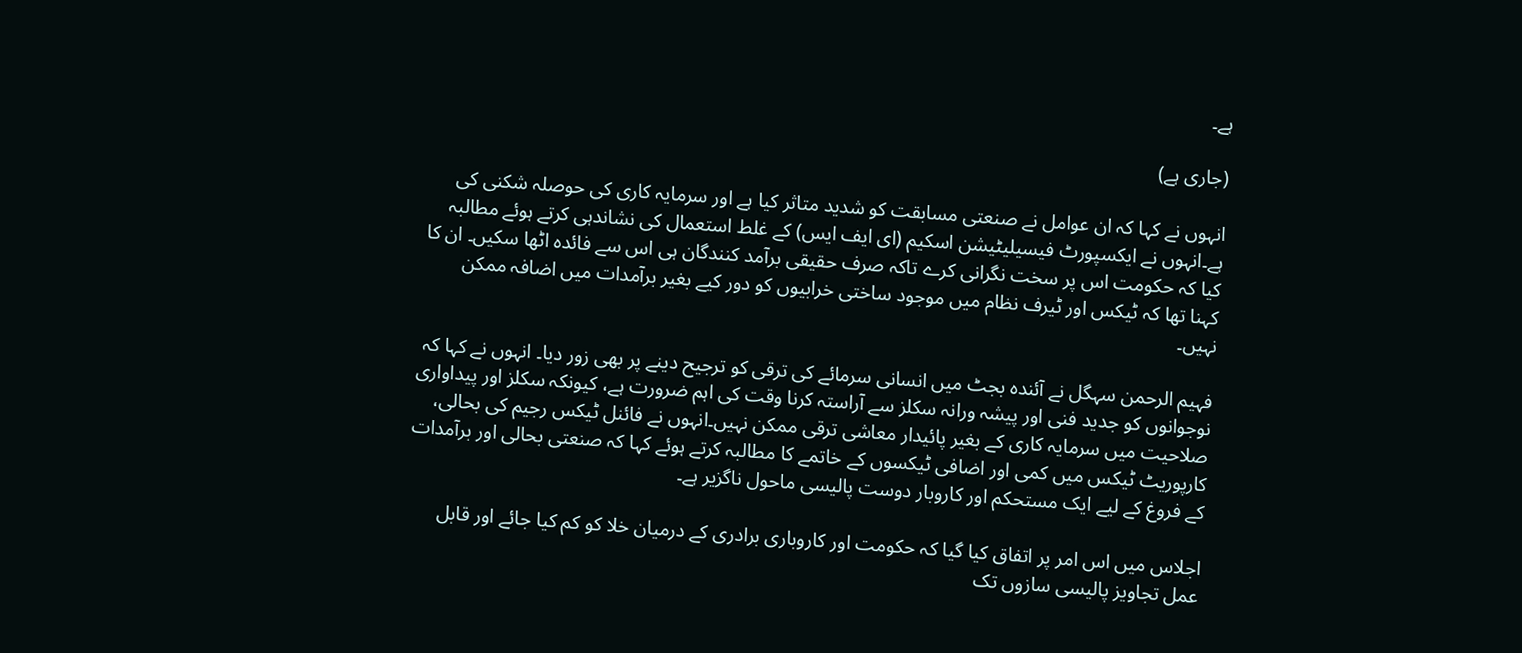ہے۔

(جاری ہے)

انہوں نے کہا کہ ان عوامل نے صنعتی مسابقت کو شدید متاثر کیا ہے اور سرمایہ کاری کی حوصلہ شکنی کی ہے۔انہوں نے ایکسپورٹ فیسیلیٹیشن اسکیم (ای ایف ایس) کے غلط استعمال کی نشاندہی کرتے ہوئے مطالبہ کیا کہ حکومت اس پر سخت نگرانی کرے تاکہ صرف حقیقی برآمد کنندگان ہی اس سے فائدہ اٹھا سکیں۔ ان کا کہنا تھا کہ ٹیکس اور ٹیرف نظام میں موجود ساختی خرابیوں کو دور کیے بغیر برآمدات میں اضافہ ممکن نہیں۔

فہیم الرحمن سہگل نے آئندہ بجٹ میں انسانی سرمائے کی ترقی کو ترجیح دینے پر بھی زور دیا۔ انہوں نے کہا کہ نوجوانوں کو جدید فنی اور پیشہ ورانہ سکلز سے آراستہ کرنا وقت کی اہم ضرورت ہے، کیونکہ سکلز اور پیداواری صلاحیت میں سرمایہ کاری کے بغیر پائیدار معاشی ترقی ممکن نہیں۔انہوں نے فائنل ٹیکس رجیم کی بحالی، کارپوریٹ ٹیکس میں کمی اور اضافی ٹیکسوں کے خاتمے کا مطالبہ کرتے ہوئے کہا کہ صنعتی بحالی اور برآمدات کے فروغ کے لیے ایک مستحکم اور کاروبار دوست پالیسی ماحول ناگزیر ہے۔

اجلاس میں اس امر پر اتفاق کیا گیا کہ حکومت اور کاروباری برادری کے درمیان خلا کو کم کیا جائے اور قابل عمل تجاویز پالیسی سازوں تک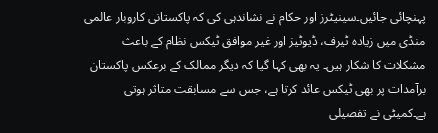پہنچائی جائیں۔سینیٹرز اور حکام نے نشاندہی کی کہ پاکستانی کاروبار عالمی منڈی میں زیادہ ٹیرف، ڈیوٹیز اور غیر موافق ٹیکس نظام کے باعث مشکلات کا شکار ہیں۔ یہ بھی کہا گیا کہ دیگر ممالک کے برعکس پاکستان برآمدات پر بھی ٹیکس عائد کرتا ہے، جس سے مسابقت متاثر ہوتی ہے۔کمیٹی نے تفصیلی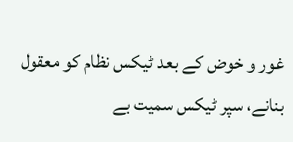غور و خوض کے بعد ٹیکس نظام کو معقول بنانے، سپر ٹیکس سمیت بے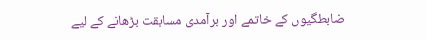ضابطگیوں کے خاتمے اور برآمدی مسابقت بڑھانے کے لیے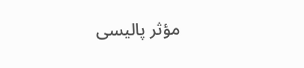مؤثر پالیسی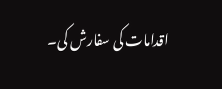اقدامات کی سفارش کی۔